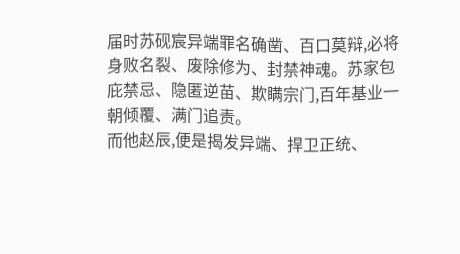届时苏砚宸异端罪名确凿、百口莫辩,必将身败名裂、废除修为、封禁神魂。苏家包庇禁忌、隐匿逆苗、欺瞒宗门,百年基业一朝倾覆、满门追责。
而他赵辰,便是揭发异端、捍卫正统、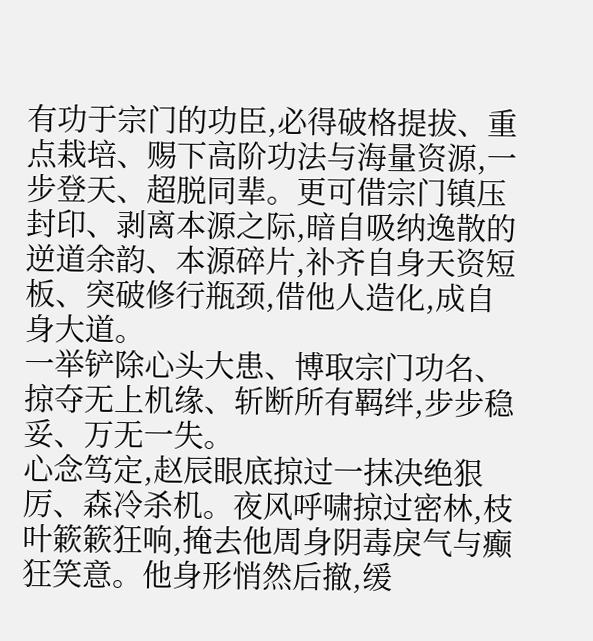有功于宗门的功臣,必得破格提拔、重点栽培、赐下高阶功法与海量资源,一步登天、超脱同辈。更可借宗门镇压封印、剥离本源之际,暗自吸纳逸散的逆道余韵、本源碎片,补齐自身天资短板、突破修行瓶颈,借他人造化,成自身大道。
一举铲除心头大患、博取宗门功名、掠夺无上机缘、斩断所有羁绊,步步稳妥、万无一失。
心念笃定,赵辰眼底掠过一抹决绝狠厉、森冷杀机。夜风呼啸掠过密林,枝叶簌簌狂响,掩去他周身阴毒戾气与癫狂笑意。他身形悄然后撤,缓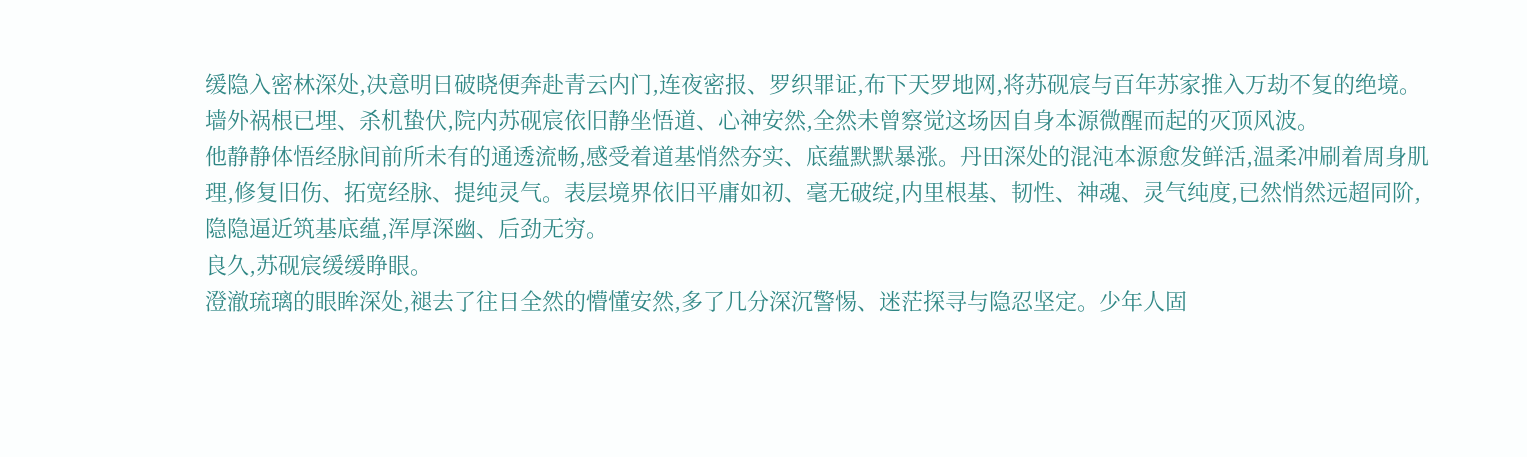缓隐入密林深处,决意明日破晓便奔赴青云内门,连夜密报、罗织罪证,布下天罗地网,将苏砚宸与百年苏家推入万劫不复的绝境。
墙外祸根已埋、杀机蛰伏,院内苏砚宸依旧静坐悟道、心神安然,全然未曾察觉这场因自身本源微醒而起的灭顶风波。
他静静体悟经脉间前所未有的通透流畅,感受着道基悄然夯实、底蕴默默暴涨。丹田深处的混沌本源愈发鲜活,温柔冲刷着周身肌理,修复旧伤、拓宽经脉、提纯灵气。表层境界依旧平庸如初、毫无破绽,内里根基、韧性、神魂、灵气纯度,已然悄然远超同阶,隐隐逼近筑基底蕴,浑厚深幽、后劲无穷。
良久,苏砚宸缓缓睁眼。
澄澈琉璃的眼眸深处,褪去了往日全然的懵懂安然,多了几分深沉警惕、迷茫探寻与隐忍坚定。少年人固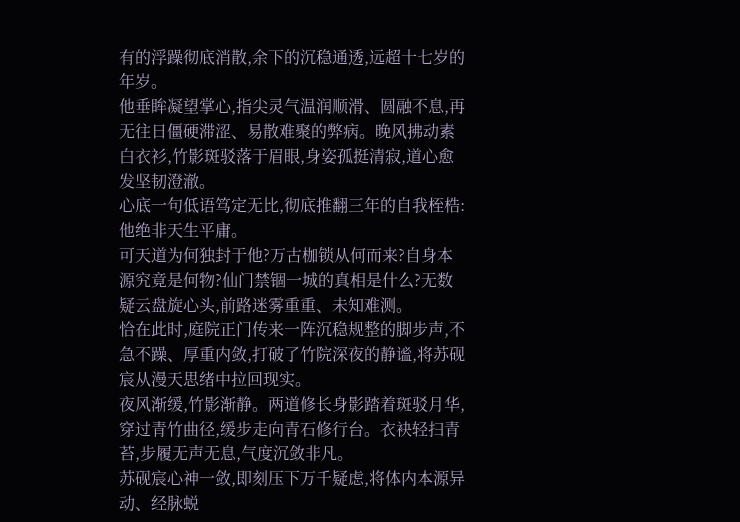有的浮躁彻底消散,余下的沉稳通透,远超十七岁的年岁。
他垂眸凝望掌心,指尖灵气温润顺滑、圆融不息,再无往日僵硬滞涩、易散难聚的弊病。晚风拂动素白衣衫,竹影斑驳落于眉眼,身姿孤挺清寂,道心愈发坚韧澄澈。
心底一句低语笃定无比,彻底推翻三年的自我桎梏:他绝非天生平庸。
可天道为何独封于他?万古枷锁从何而来?自身本源究竟是何物?仙门禁锢一城的真相是什么?无数疑云盘旋心头,前路迷雾重重、未知难测。
恰在此时,庭院正门传来一阵沉稳规整的脚步声,不急不躁、厚重内敛,打破了竹院深夜的静谧,将苏砚宸从漫天思绪中拉回现实。
夜风渐缓,竹影渐静。两道修长身影踏着斑驳月华,穿过青竹曲径,缓步走向青石修行台。衣袂轻扫青苔,步履无声无息,气度沉敛非凡。
苏砚宸心神一敛,即刻压下万千疑虑,将体内本源异动、经脉蜕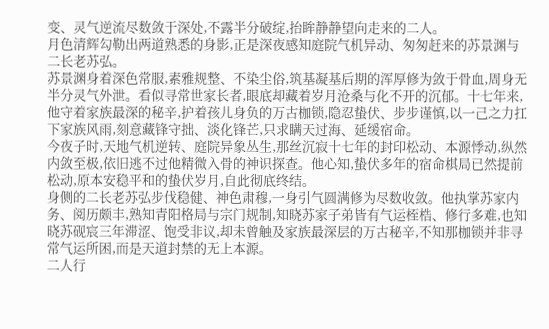变、灵气逆流尽数敛于深处,不露半分破绽,抬眸静静望向走来的二人。
月色清辉勾勒出两道熟悉的身影,正是深夜感知庭院气机异动、匆匆赶来的苏景渊与二长老苏弘。
苏景渊身着深色常服,素雅规整、不染尘俗,筑基凝基后期的浑厚修为敛于骨血,周身无半分灵气外泄。看似寻常世家长者,眼底却藏着岁月沧桑与化不开的沉郁。十七年来,他守着家族最深的秘辛,护着孩儿身负的万古枷锁,隐忍蛰伏、步步谨慎,以一己之力扛下家族风雨,刻意藏锋守拙、淡化锋芒,只求瞒天过海、延缓宿命。
今夜子时,天地气机逆转、庭院异象丛生,那丝沉寂十七年的封印松动、本源悸动,纵然内敛至极,依旧逃不过他精微入骨的神识探查。他心知,蛰伏多年的宿命棋局已然提前松动,原本安稳平和的蛰伏岁月,自此彻底终结。
身侧的二长老苏弘步伐稳健、神色肃穆,一身引气圆满修为尽数收敛。他执掌苏家内务、阅历颇丰,熟知青阳格局与宗门规制,知晓苏家子弟皆有气运桎梏、修行多难,也知晓苏砚宸三年滞涩、饱受非议,却未曾触及家族最深层的万古秘辛,不知那枷锁并非寻常气运所困,而是天道封禁的无上本源。
二人行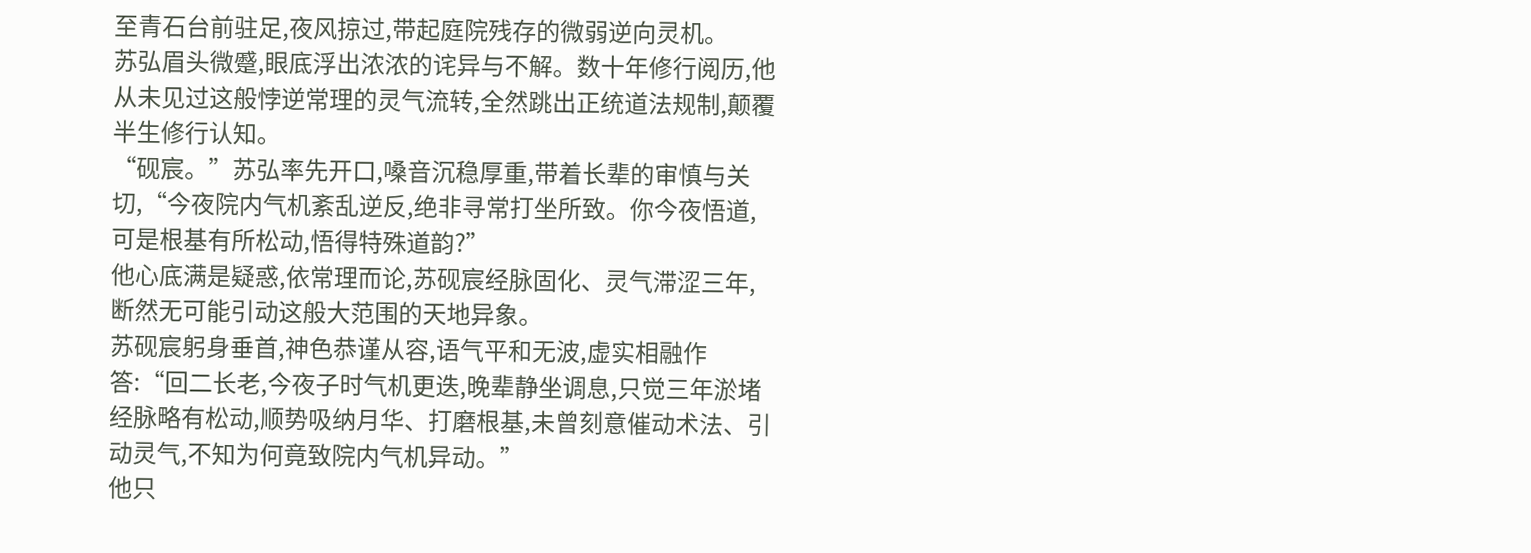至青石台前驻足,夜风掠过,带起庭院残存的微弱逆向灵机。
苏弘眉头微蹙,眼底浮出浓浓的诧异与不解。数十年修行阅历,他从未见过这般悖逆常理的灵气流转,全然跳出正统道法规制,颠覆半生修行认知。
“砚宸。”苏弘率先开口,嗓音沉稳厚重,带着长辈的审慎与关切,“今夜院内气机紊乱逆反,绝非寻常打坐所致。你今夜悟道,可是根基有所松动,悟得特殊道韵?”
他心底满是疑惑,依常理而论,苏砚宸经脉固化、灵气滞涩三年,断然无可能引动这般大范围的天地异象。
苏砚宸躬身垂首,神色恭谨从容,语气平和无波,虚实相融作答:“回二长老,今夜子时气机更迭,晚辈静坐调息,只觉三年淤堵经脉略有松动,顺势吸纳月华、打磨根基,未曾刻意催动术法、引动灵气,不知为何竟致院内气机异动。”
他只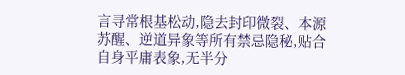言寻常根基松动,隐去封印微裂、本源苏醒、逆道异象等所有禁忌隐秘,贴合自身平庸表象,无半分